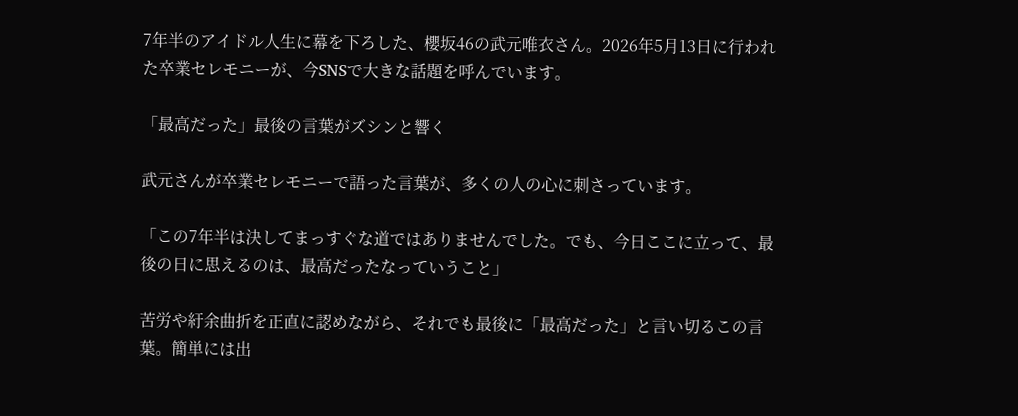7年半のアイドル人生に幕を下ろした、櫻坂46の武元唯衣さん。2026年5月13日に行われた卒業セレモニーが、今SNSで大きな話題を呼んでいます。

「最高だった」最後の言葉がズシンと響く

武元さんが卒業セレモニーで語った言葉が、多くの人の心に刺さっています。

「この7年半は決してまっすぐな道ではありませんでした。でも、今日ここに立って、最後の日に思えるのは、最高だったなっていうこと」

苦労や紆余曲折を正直に認めながら、それでも最後に「最高だった」と言い切るこの言葉。簡単には出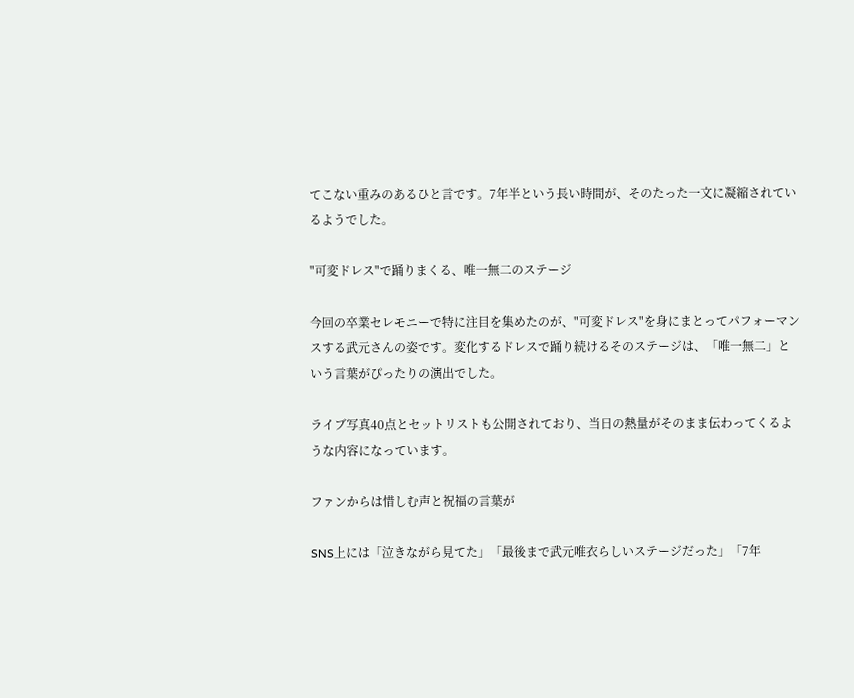てこない重みのあるひと言です。7年半という長い時間が、そのたった一文に凝縮されているようでした。

"可変ドレス"で踊りまくる、唯一無二のステージ

今回の卒業セレモニーで特に注目を集めたのが、"可変ドレス"を身にまとってパフォーマンスする武元さんの姿です。変化するドレスで踊り続けるそのステージは、「唯一無二」という言葉がぴったりの演出でした。

ライブ写真40点とセットリストも公開されており、当日の熱量がそのまま伝わってくるような内容になっています。

ファンからは惜しむ声と祝福の言葉が

SNS上には「泣きながら見てた」「最後まで武元唯衣らしいステージだった」「7年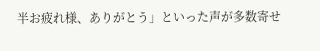半お疲れ様、ありがとう」といった声が多数寄せ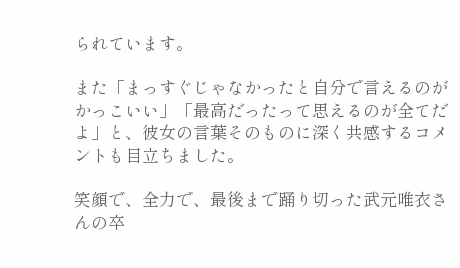られています。

また「まっすぐじゃなかったと自分で言えるのがかっこいい」「最高だったって思えるのが全てだよ」と、彼女の言葉そのものに深く共感するコメントも目立ちました。

笑顔で、全力で、最後まで踊り切った武元唯衣さんの卒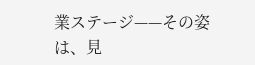業ステージ——その姿は、見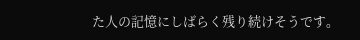た人の記憶にしばらく残り続けそうです。